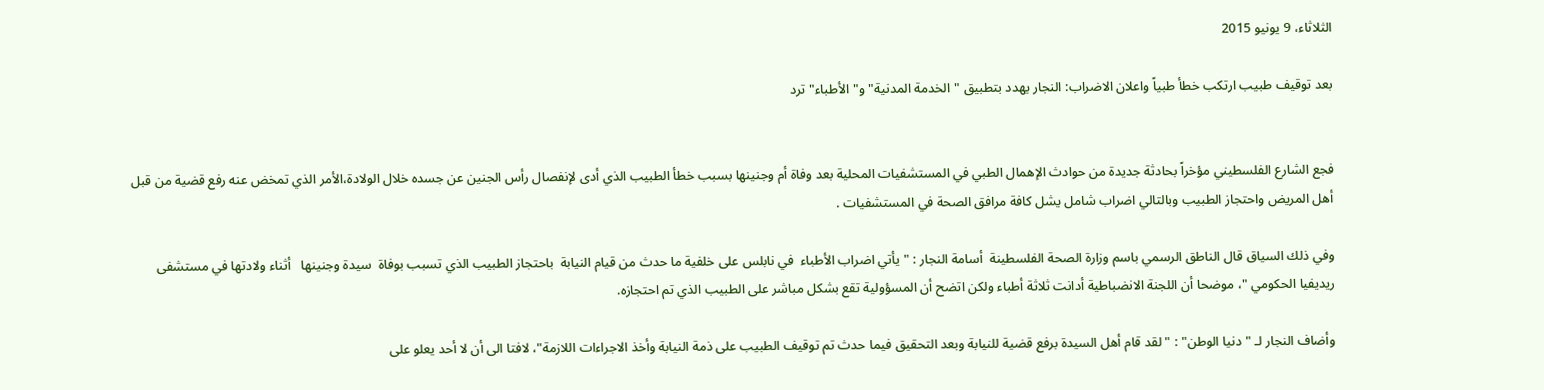الثلاثاء، 9 يونيو 2015

بعد توقيف طبيب ارتكب خطأ طبياً واعلان الاضراب: النجار يهدد بتطبيق "الخدمة المدنية" و"الأطباء" ترد


فجع الشارع الفلسطيني مؤخراً بحادثة جديدة من حوادث الإهمال الطبي في المستشفيات المحلية بعد وفاة أم وجنينها بسبب خطأ الطبيب الذي أدى لإنفصال رأس الجنين عن جسده خلال الولادة،الأمر الذي تمخض عنه رفع قضية من قبل أهل المريض واحتجاز الطبيب وبالتالي اضراب شامل يشل كافة مرافق الصحة في المستشفيات .

وفي ذلك السياق قال الناطق الرسمي باسم وزارة الصحة الفلسطينة  أسامة النجار : " يأتي اضراب الأطباء  في نابلس على خلفية ما حدث من قيام النيابة  باحتجاز الطبيب الذي تسبب بوفاة  سيدة وجنينها   أثناء ولادتها في مستشفى ريديفيا الحكومي "، موضحا أن اللجنة الانضباطية أدانت ثلاثة أطباء ولكن اتضح أن المسؤولية تقع بشكل مباشر على الطبيب الذي تم احتجازه.

وأضاف النجار لـ "دنيا الوطن" : " لقد قام أهل السيدة برفع قضية للنيابة وبعد التحقيق فيما حدث تم توقيف الطبيب على ذمة النيابة وأخذ الاجراءات اللازمة"، لافتا الى أن لا أحد يعلو على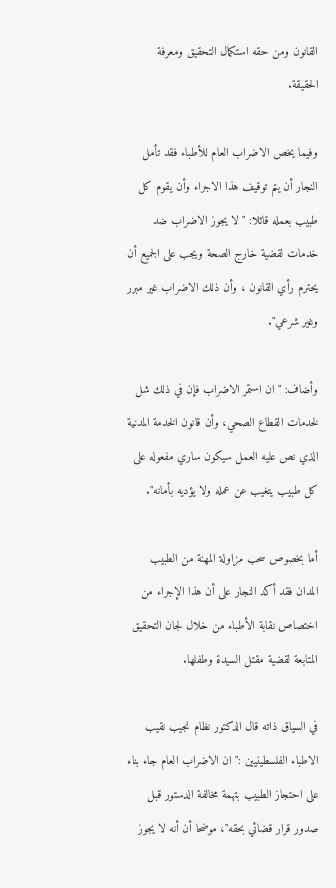القانون ومن حقه استكمال التحقيق ومعرفة الحقيقة.

وفيما يخص الاضراب العام للأطباء فقد تأمل النجار أن يتم توقيف هذا الاجراء وأن يقوم كل طبيب بعمله قائلا: " لا يجوز الاضراب ضد خدمات لقضية خارج الصحة ويجب على الجميع أن يحترم رأي القانون ، وأن ذلك الاضراب غير مبرر وغير شرعي".

وأضاف: " ان استمر الاضراب فإن في ذلك شل لخدمات القطاع الصحي، وأن قانون الخدمة المدنية الذي نص عليه العمل سيكون ساري مفعوله على كل طبيب يتغيب عن عمله ولا يؤديه بأمانه".

أما بخصوص سحب مزاولة المهنة من الطبيب المدان فقد أكد النجار على أن هذا الإجراء من اختصاص نقابة الأطباء من خلال لجان التحقيق المتابعة لقضية مقتل السيدة وطفلها.

في السياق ذاته قال الدكتور نظام نجيب نقيب الاطباء الفلسطينيين :" ان الاضراب العام جاء بناء على احتجاز الطبيب بتهمة مخالفة الدستور قبل صدور قرار قضائي بحقه"، موضحا أن أنه لا يجوز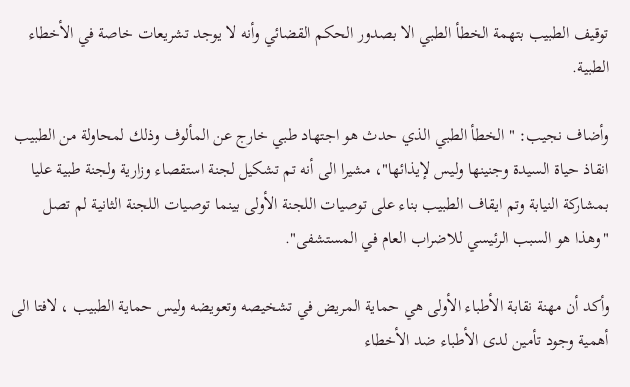توقيف الطبيب بتهمة الخطأ الطبي الا بصدور الحكم القضائي وأنه لا يوجد تشريعات خاصة في الأخطاء الطبية.

وأضاف نجيب: " الخطأ الطبي الذي حدث هو اجتهاد طبي خارج عن المألوف وذلك لمحاولة من الطبيب انقاذ حياة السيدة وجنينها وليس لإيذائها"، مشيرا الى أنه تم تشكيل لجنة استقصاء وزارية ولجنة طبية عليا بمشاركة النيابة وتم ايقاف الطبيب بناء على توصيات اللجنة الأولى بينما توصيات اللجنة الثانية لم تصل "وهذا هو السبب الرئيسي للاضراب العام في المستشفى".

وأكد أن مهنة نقابة الأطباء الأولى هي حماية المريض في تشخيصه وتعويضه وليس حماية الطبيب ، لافتا الى أهمية وجود تأمين لدى الأطباء ضد الأخطاء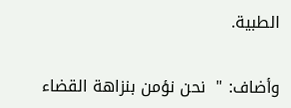الطبية.

وأضاف: "  نحن نؤمن بنزاهة القضاء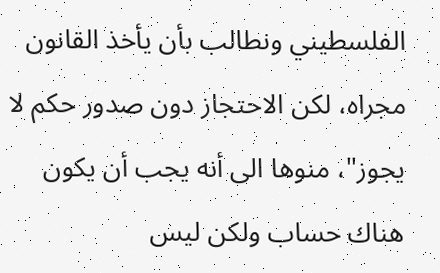الفلسطيني ونطالب بأن يأخذ القانون مجراه، لكن الاحتجاز دون صدور حكم لا يجوز"، منوها الى أنه يجب أن يكون هناك حساب ولكن ليس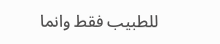للطبيب فقط وانما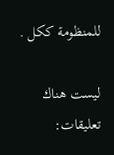للمنظومة ككل .

ليست هناك تعليقات: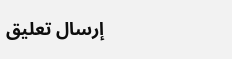إرسال تعليق